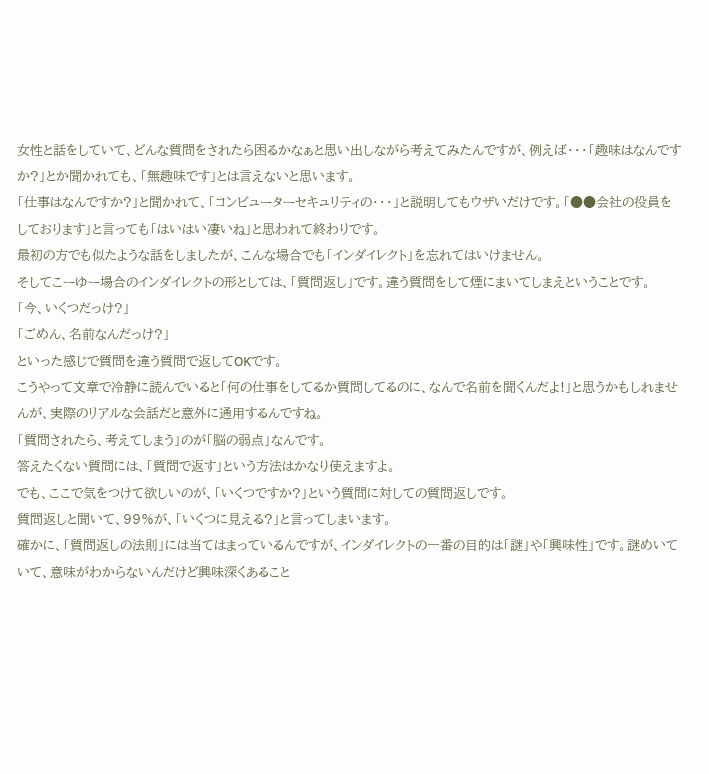女性と話をしていて、どんな質問をされたら困るかなぁと思い出しながら考えてみたんですが、例えば・・・「趣味はなんですか?」とか聞かれても、「無趣味です」とは言えないと思います。
「仕事はなんですか?」と聞かれて、「コンピューターセキュリティの・・・」と説明してもウザいだけです。「●●会社の役員をしております」と言っても「はいはい凄いね」と思われて終わりです。
最初の方でも似たような話をしましたが、こんな場合でも「インダイレクト」を忘れてはいけません。
そしてこーゆー場合のインダイレクトの形としては、「質問返し」です。違う質問をして煙にまいてしまえということです。
「今、いくつだっけ?」
「ごめん、名前なんだっけ?」
といった感じで質問を違う質問で返してOKです。
こうやって文章で冷静に読んでいると「何の仕事をしてるか質問してるのに、なんで名前を聞くんだよ!」と思うかもしれませんが、実際のリアルな会話だと意外に通用するんですね。
「質問されたら、考えてしまう」のが「脳の弱点」なんです。
答えたくない質問には、「質問で返す」という方法はかなり使えますよ。
でも、ここで気をつけて欲しいのが、「いくつですか?」という質問に対しての質問返しです。
質問返しと聞いて、99%が、「いくつに見える?」と言ってしまいます。
確かに、「質問返しの法則」には当てはまっているんですが、インダイレクトの一番の目的は「謎」や「興味性」です。謎めいていて、意味がわからないんだけど興味深くあること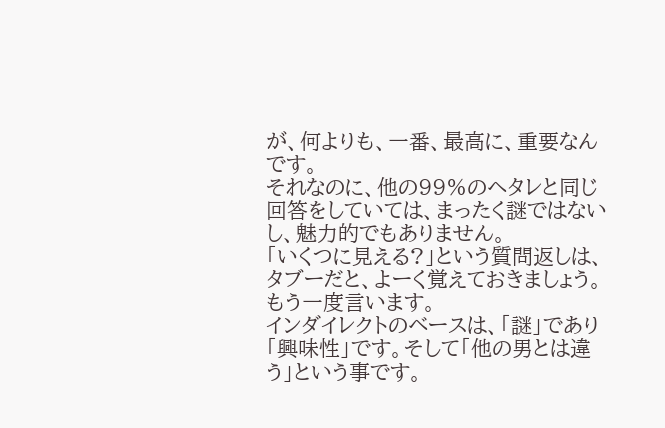が、何よりも、一番、最高に、重要なんです。
それなのに、他の99%のヘタレと同じ回答をしていては、まったく謎ではないし、魅力的でもありません。
「いくつに見える?」という質問返しは、タブーだと、よーく覚えておきましょう。
もう一度言います。
インダイレクトのベースは、「謎」であり「興味性」です。そして「他の男とは違う」という事です。